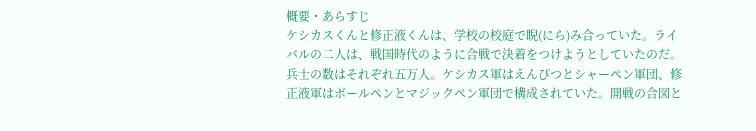概要・あらすじ
ケシカスくんと修正液くんは、学校の校庭で睨(にら)み合っていた。ライバルの二人は、戦国時代のように合戦で決着をつけようとしていたのだ。兵士の数はそれぞれ五万人。ケシカス軍はえんぴつとシャーペン軍団、修正液軍はボールペンとマジックペン軍団で構成されていた。開戦の合図と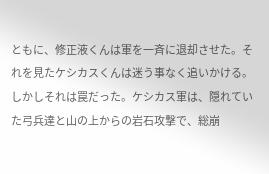ともに、修正液くんは軍を一斉に退却させた。それを見たケシカスくんは迷う事なく追いかける。しかしそれは罠だった。ケシカス軍は、隠れていた弓兵達と山の上からの岩石攻撃で、総崩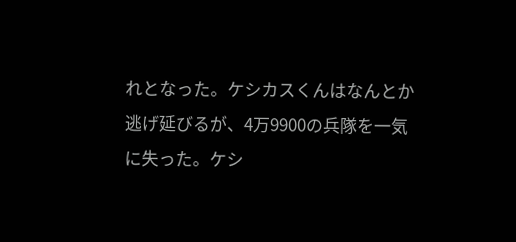れとなった。ケシカスくんはなんとか逃げ延びるが、4万9900の兵隊を一気に失った。ケシ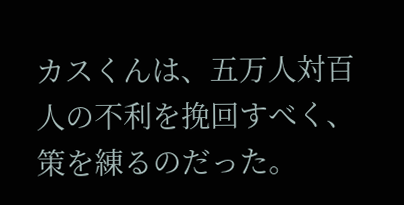カスくんは、五万人対百人の不利を挽回すべく、策を練るのだった。